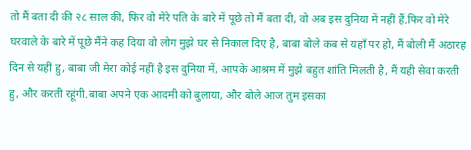तो मैं बता दी की २८ साल की, फिर वो मेरे पति के बारे में पूछे तो मैं बता दी, वो अब इस दुनिया में नहीं हैं.फिर वो मेरे घरवाले के बारे में पूछे मैंने कह दिया वो लोग मुझे घर से निकाल दिए है, बाबा बोले कब से यहाँ पर हो, मैं बोली मैं अठारह दिन से यहीं हु, बाबा जी मेरा कोई नहीं है इस दुनिया में, आपके आश्रम में मुझे बहुत शांति मिलती है, मैं यही सेवा करती हु, और करती रहूंगी.बाबा अपने एक आदमी को बुलाया, और बोले आज तुम इसका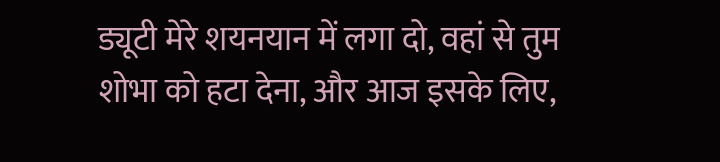ड्यूटी मेरे शयनयान में लगा दो, वहां से तुम शोभा को हटा देना, और आज इसके लिए,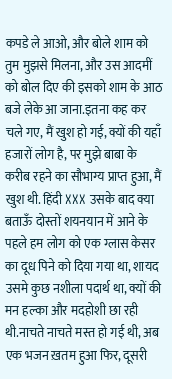कपडे ले आओ, और बोले शाम को तुम मुझसे मिलना, और उस आदमीं को बोल दिए की इसको शाम के आठ बजे लेके आ जाना.इतना कह कर चले गए, मैं खुश हो गई, क्यों की यहाँ हजारों लोग है, पर मुझे बाबा के करीब रहने का सौभाग्य प्राप्त हुआ, मैं खुश थी. हिंदी XXX उसके बाद क्या बताऊँ दोस्तों शयनयान में आने के पहले हम लोग को एक ग्लास केसर का दूध पिने को दिया गया था, शायद उसमे कुछ नशीला पदार्थ था, क्यों की मन हल्का और मदहोशी छा रही थी.नाचते नाचते मस्त हो गई थी, अब एक भजन ख़तम हुआ फिर, दूसरी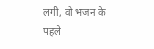लगी, वो भजन के पहले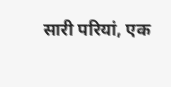सारी परियां, एक